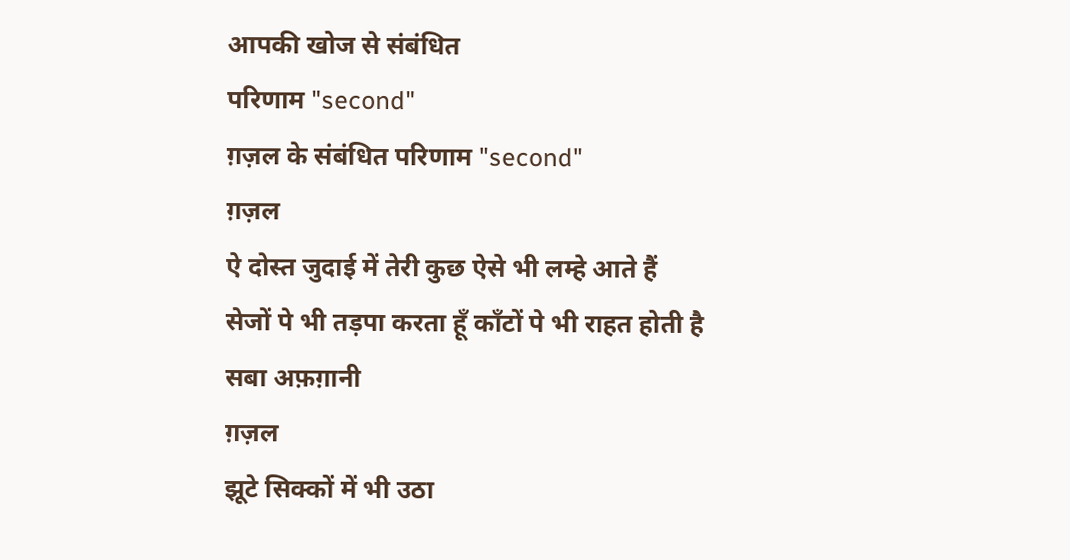आपकी खोज से संबंधित
परिणाम "second"
ग़ज़ल के संबंधित परिणाम "second"
ग़ज़ल
ऐ दोस्त जुदाई में तेरी कुछ ऐसे भी लम्हे आते हैं
सेजों पे भी तड़पा करता हूँ काँटों पे भी राहत होती है
सबा अफ़ग़ानी
ग़ज़ल
झूटे सिक्कों में भी उठा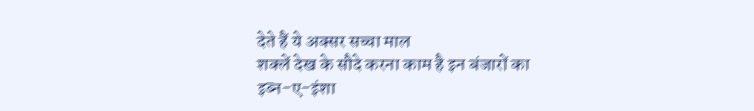देते हैं ये अक्सर सच्चा माल
शक्लें देख के सौदे करना काम है इन बंजारों का
इब्न-ए-इंशा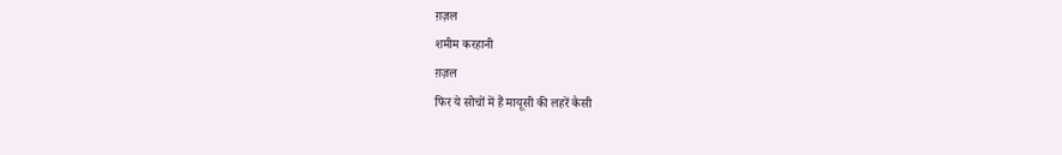ग़ज़ल
शमीम करहानी
ग़ज़ल
फिर ये सोचों में हैं मायूसी की लहरें कैसी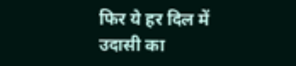फिर ये हर दिल में उदासी का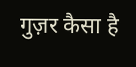गुज़र कैसा है